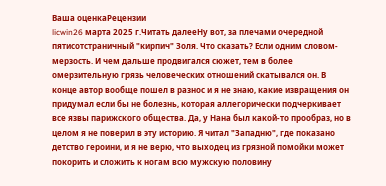Ваша оценкаРецензии
licwin26 марта 2025 г.Читать далееНу вот, за плечами очередной пятисотстраничный "кирпич" Золя. Что сказать? Если одним словом- мерзость. И чем дальше продвигался сюжет, тем в более омерзительную грязь человеческих отношений скатывался он. В конце автор вообще пошел в разнос и я не знаю, какие извращения он придумал если бы не болезнь, которая аллегорически подчеркивает все язвы парижского общества. Да, у Нана был какой-то прообраз, но в целом я не поверил в эту историю. Я читал "Западню", где показано детство героини, и я не верю, что выходец из грязной помойки может покорить и сложить к ногам всю мужскую половину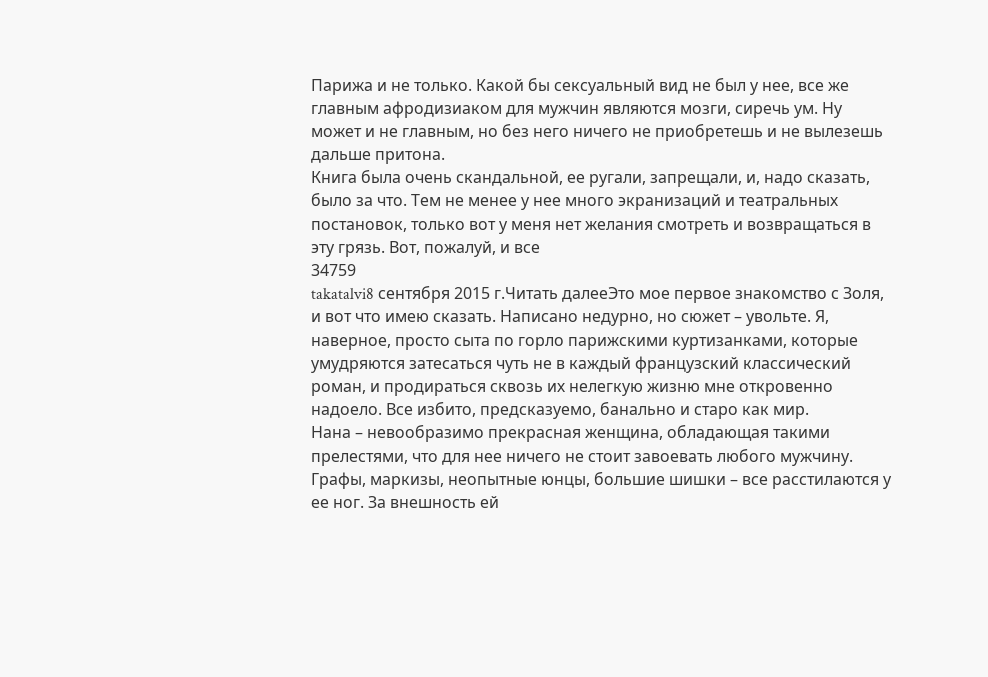Парижа и не только. Какой бы сексуальный вид не был у нее, все же главным афродизиаком для мужчин являются мозги, сиречь ум. Ну может и не главным, но без него ничего не приобретешь и не вылезешь дальше притона.
Книга была очень скандальной, ее ругали, запрещали, и, надо сказать, было за что. Тем не менее у нее много экранизаций и театральных постановок, только вот у меня нет желания смотреть и возвращаться в эту грязь. Вот, пожалуй, и все
34759
takatalvi8 сентября 2015 г.Читать далееЭто мое первое знакомство с Золя, и вот что имею сказать. Написано недурно, но сюжет – увольте. Я, наверное, просто сыта по горло парижскими куртизанками, которые умудряются затесаться чуть не в каждый французский классический роман, и продираться сквозь их нелегкую жизню мне откровенно надоело. Все избито, предсказуемо, банально и старо как мир.
Нана – невообразимо прекрасная женщина, обладающая такими прелестями, что для нее ничего не стоит завоевать любого мужчину. Графы, маркизы, неопытные юнцы, большие шишки – все расстилаются у ее ног. За внешность ей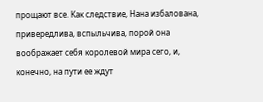прощают все. Как следствие, Нана избалована, привередлива, вспыльчива, порой она воображает себя королевой мира сего, и, конечно, на пути ее ждут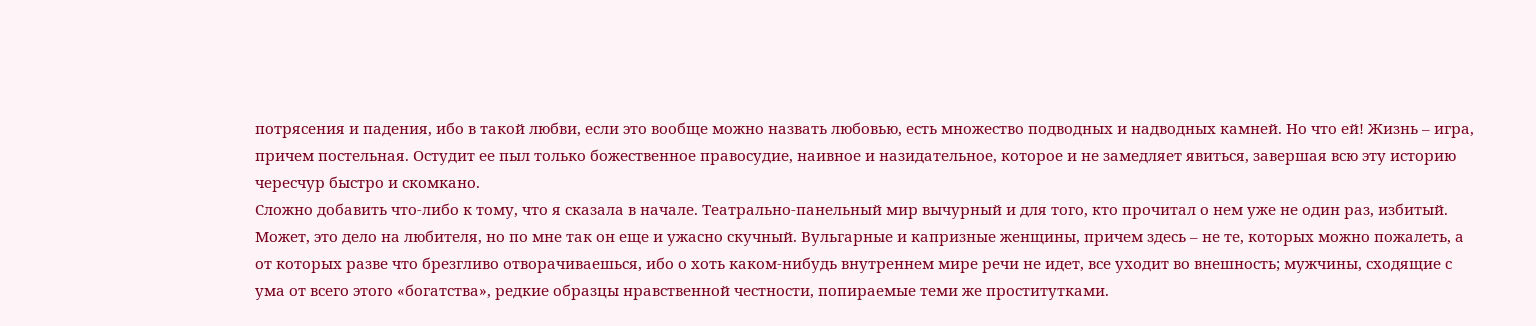потрясения и падения, ибо в такой любви, если это вообще можно назвать любовью, есть множество подводных и надводных камней. Но что ей! Жизнь – игра, причем постельная. Остудит ее пыл только божественное правосудие, наивное и назидательное, которое и не замедляет явиться, завершая всю эту историю чересчур быстро и скомкано.
Сложно добавить что-либо к тому, что я сказала в начале. Театрально-панельный мир вычурный и для того, кто прочитал о нем уже не один раз, избитый. Может, это дело на любителя, но по мне так он еще и ужасно скучный. Вульгарные и капризные женщины, причем здесь – не те, которых можно пожалеть, а от которых разве что брезгливо отворачиваешься, ибо о хоть каком-нибудь внутреннем мире речи не идет, все уходит во внешность; мужчины, сходящие с ума от всего этого «богатства», редкие образцы нравственной честности, попираемые теми же проститутками.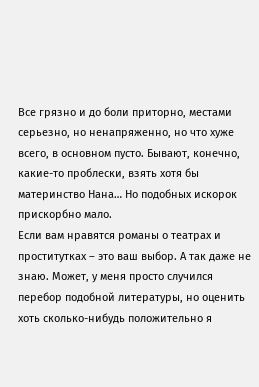Все грязно и до боли приторно, местами серьезно, но ненапряженно, но что хуже всего, в основном пусто. Бывают, конечно, какие-то проблески, взять хотя бы материнство Нана… Но подобных искорок прискорбно мало.
Если вам нравятся романы о театрах и проститутках – это ваш выбор. А так даже не знаю. Может, у меня просто случился перебор подобной литературы, но оценить хоть сколько-нибудь положительно я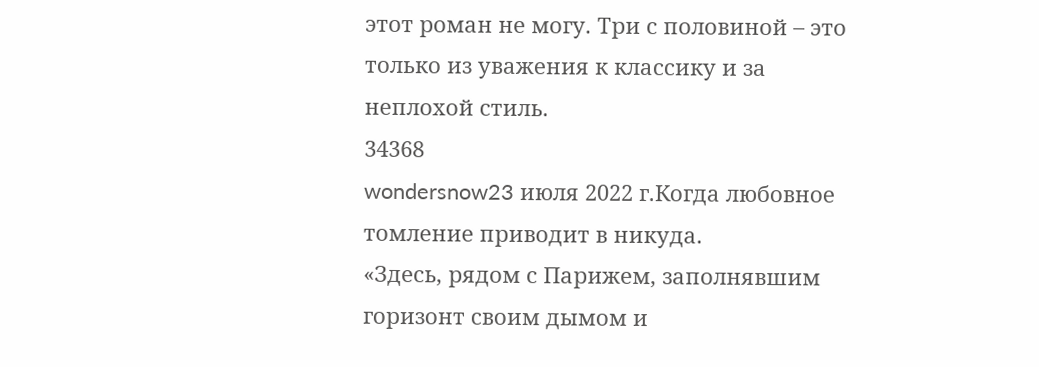этот роман не могу. Три с половиной – это только из уважения к классику и за неплохой стиль.
34368
wondersnow23 июля 2022 г.Когда любовное томление приводит в никуда.
«Здесь, рядом с Парижем, заполнявшим горизонт своим дымом и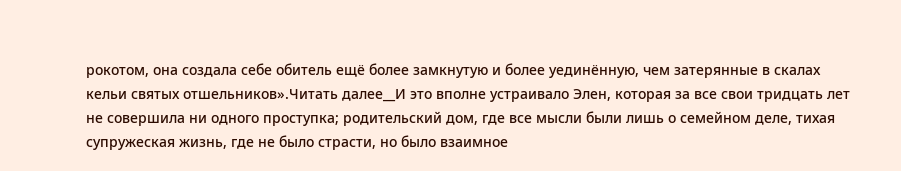рокотом, она создала себе обитель ещё более замкнутую и более уединённую, чем затерянные в скалах кельи святых отшельников».Читать далее__И это вполне устраивало Элен, которая за все свои тридцать лет не совершила ни одного проступка; родительский дом, где все мысли были лишь о семейном деле, тихая супружеская жизнь, где не было страсти, но было взаимное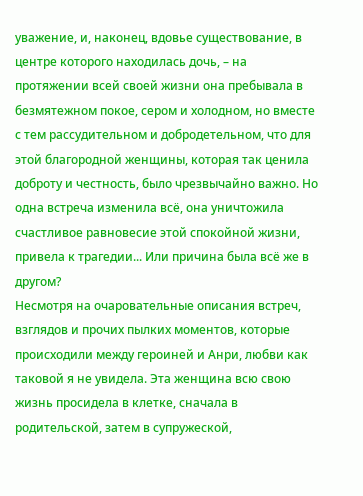уважение, и, наконец, вдовье существование, в центре которого находилась дочь, – на протяжении всей своей жизни она пребывала в безмятежном покое, сером и холодном, но вместе с тем рассудительном и добродетельном, что для этой благородной женщины, которая так ценила доброту и честность, было чрезвычайно важно. Но одна встреча изменила всё, она уничтожила счастливое равновесие этой спокойной жизни, привела к трагедии... Или причина была всё же в другом?
Несмотря на очаровательные описания встреч, взглядов и прочих пылких моментов, которые происходили между героиней и Анри, любви как таковой я не увидела. Эта женщина всю свою жизнь просидела в клетке, сначала в родительской, затем в супружеской,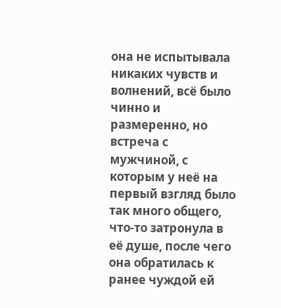она не испытывала никаких чувств и волнений, всё было чинно и размеренно, но встреча с мужчиной, с которым у неё на первый взгляд было так много общего, что-то затронула в её душе, после чего она обратилась к ранее чуждой ей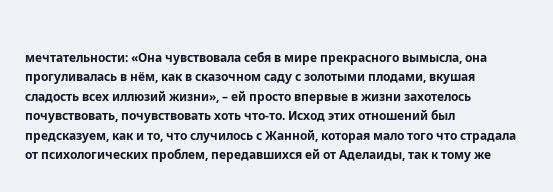мечтательности: «Она чувствовала себя в мире прекрасного вымысла, она прогуливалась в нём, как в сказочном саду с золотыми плодами, вкушая сладость всех иллюзий жизни», – ей просто впервые в жизни захотелось почувствовать, почувствовать хоть что-то. Исход этих отношений был предсказуем, как и то, что случилось с Жанной, которая мало того что страдала от психологических проблем, передавшихся ей от Аделаиды, так к тому же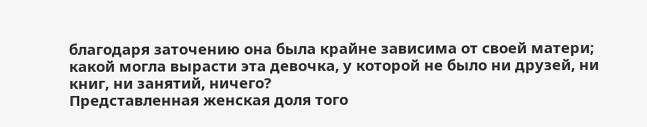благодаря заточению она была крайне зависима от своей матери; какой могла вырасти эта девочка, у которой не было ни друзей, ни книг, ни занятий, ничего?
Представленная женская доля того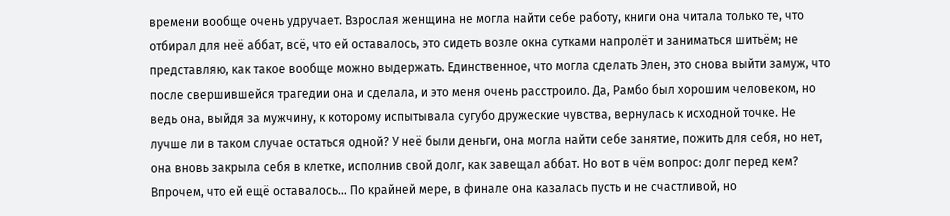времени вообще очень удручает. Взрослая женщина не могла найти себе работу, книги она читала только те, что отбирал для неё аббат, всё, что ей оставалось, это сидеть возле окна сутками напролёт и заниматься шитьём; не представляю, как такое вообще можно выдержать. Единственное, что могла сделать Элен, это снова выйти замуж, что после свершившейся трагедии она и сделала, и это меня очень расстроило. Да, Рамбо был хорошим человеком, но ведь она, выйдя за мужчину, к которому испытывала сугубо дружеские чувства, вернулась к исходной точке. Не лучше ли в таком случае остаться одной? У неё были деньги, она могла найти себе занятие, пожить для себя, но нет, она вновь закрыла себя в клетке, исполнив свой долг, как завещал аббат. Но вот в чём вопрос: долг перед кем? Впрочем, что ей ещё оставалось... По крайней мере, в финале она казалась пусть и не счастливой, но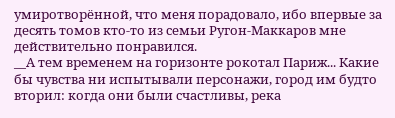умиротворённой, что меня порадовало, ибо впервые за десять томов кто-то из семьи Ругон-Маккаров мне действительно понравился.
__А тем временем на горизонте рокотал Париж... Какие бы чувства ни испытывали персонажи, город им будто вторил: когда они были счастливы, река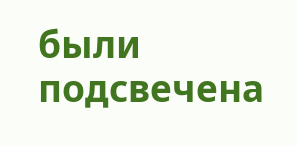были подсвечена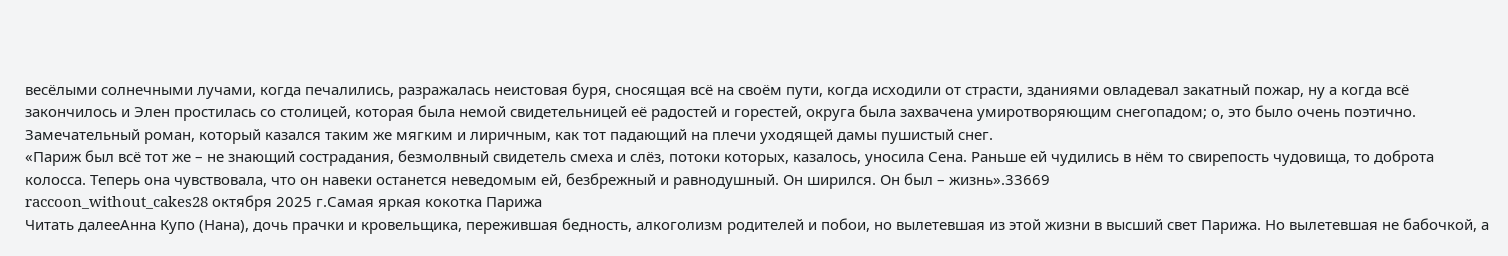весёлыми солнечными лучами, когда печалились, разражалась неистовая буря, сносящая всё на своём пути, когда исходили от страсти, зданиями овладевал закатный пожар, ну а когда всё закончилось и Элен простилась со столицей, которая была немой свидетельницей её радостей и горестей, округа была захвачена умиротворяющим снегопадом; о, это было очень поэтично. Замечательный роман, который казался таким же мягким и лиричным, как тот падающий на плечи уходящей дамы пушистый снег.
«Париж был всё тот же – не знающий сострадания, безмолвный свидетель смеха и слёз, потоки которых, казалось, уносила Сена. Раньше ей чудились в нём то свирепость чудовища, то доброта колосса. Теперь она чувствовала, что он навеки останется неведомым ей, безбрежный и равнодушный. Он ширился. Он был – жизнь».33669
raccoon_without_cakes28 октября 2025 г.Самая яркая кокотка Парижа
Читать далееАнна Купо (Нана), дочь прачки и кровельщика, пережившая бедность, алкоголизм родителей и побои, но вылетевшая из этой жизни в высший свет Парижа. Но вылетевшая не бабочкой, а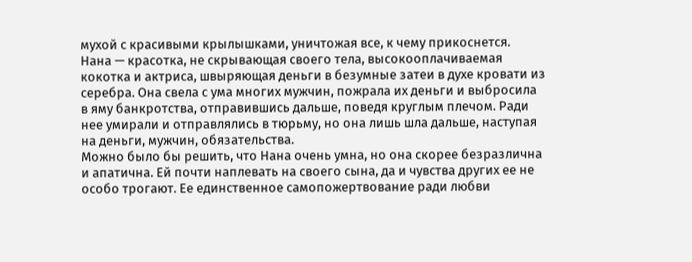мухой с красивыми крылышками, уничтожая все, к чему прикоснется.
Нана — красотка, не скрывающая своего тела, высокооплачиваемая кокотка и актриса, швыряющая деньги в безумные затеи в духе кровати из серебра. Она свела с ума многих мужчин, пожрала их деньги и выбросила в яму банкротства, отправившись дальше, поведя круглым плечом. Ради нее умирали и отправлялись в тюрьму, но она лишь шла дальше, наступая на деньги, мужчин, обязательства.
Можно было бы решить, что Нана очень умна, но она скорее безразлична и апатична. Ей почти наплевать на своего сына, да и чувства других ее не особо трогают. Ее единственное самопожертвование ради любви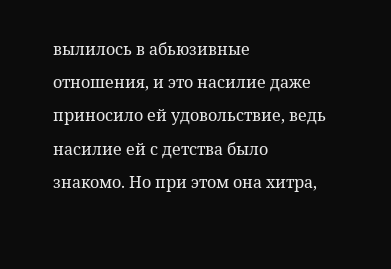вылилось в абьюзивные отношения, и это насилие даже приносило ей удовольствие, ведь насилие ей с детства было знакомо. Но при этом она хитра,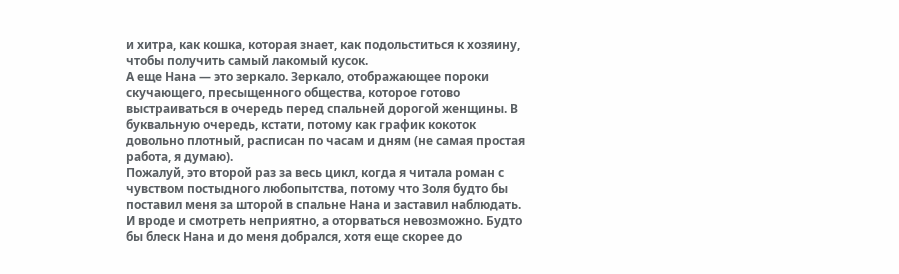и хитра, как кошка, которая знает, как подольститься к хозяину, чтобы получить самый лакомый кусок.
А еще Нана — это зеркало. Зеркало, отображающее пороки скучающего, пресыщенного общества, которое готово выстраиваться в очередь перед спальней дорогой женщины. В буквальную очередь, кстати, потому как график кокоток довольно плотный, расписан по часам и дням (не самая простая работа, я думаю).
Пожалуй, это второй раз за весь цикл, когда я читала роман с чувством постыдного любопытства, потому что Золя будто бы поставил меня за шторой в спальне Нана и заставил наблюдать. И вроде и смотреть неприятно, а оторваться невозможно. Будто бы блеск Нана и до меня добрался, хотя еще скорее до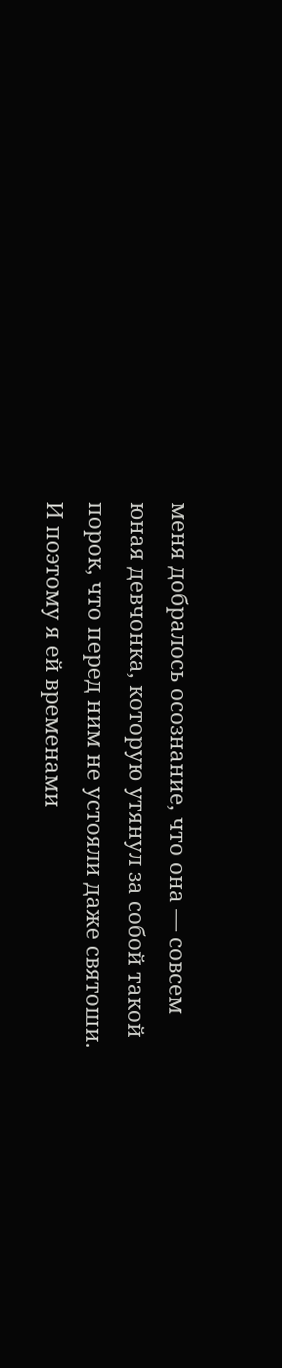меня добралось осознание, что она — совсем юная девчонка, которую утянул за собой такой порок, что перед ним не устояли даже святоши. И поэтому я ей временами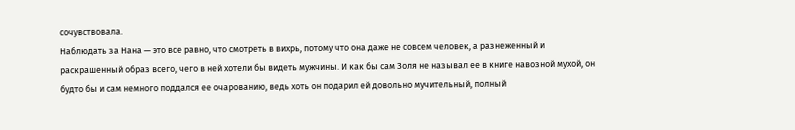сочувствовала.
Наблюдать за Нана — это все равно, что смотреть в вихрь, потому что она даже не совсем человек, а разнеженный и раскрашенный образ всего, чего в ней хотели бы видеть мужчины. И как бы сам Золя не называл ее в книге навозной мухой, он будто бы и сам немного поддался ее очарованию, ведь хоть он подарил ей довольно мучительный, полный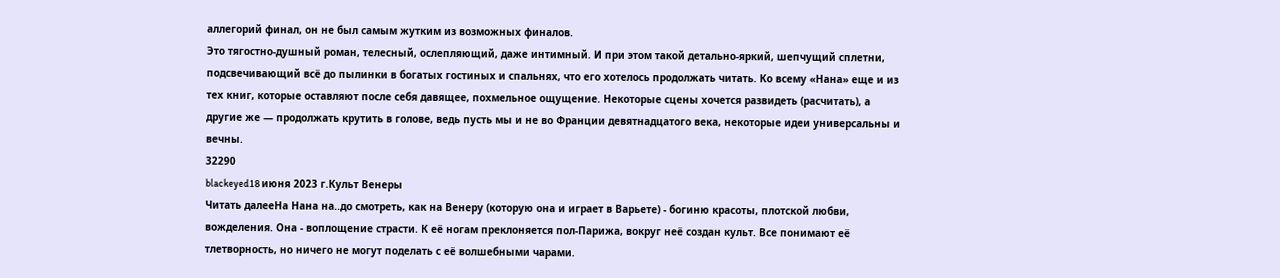аллегорий финал, он не был самым жутким из возможных финалов.
Это тягостно-душный роман, телесный, ослепляющий, даже интимный. И при этом такой детально-яркий, шепчущий сплетни, подсвечивающий всё до пылинки в богатых гостиных и спальнях, что его хотелось продолжать читать. Ко всему «Нана» еще и из тех книг, которые оставляют после себя давящее, похмельное ощущение. Некоторые сцены хочется развидеть (расчитать), а другие же — продолжать крутить в голове, ведь пусть мы и не во Франции девятнадцатого века, некоторые идеи универсальны и вечны.
32290
blackeyed18 июня 2023 г.Культ Венеры
Читать далееНа Нана на..до смотреть, как на Венеру (которую она и играет в Варьете) - богиню красоты, плотской любви, вожделения. Она - воплощение страсти. К её ногам преклоняется пол-Парижа, вокруг неё создан культ. Все понимают её тлетворность, но ничего не могут поделать с её волшебными чарами.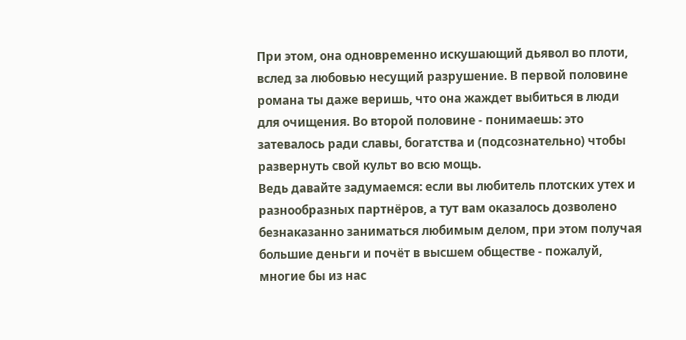При этом, она одновременно искушающий дьявол во плоти, вслед за любовью несущий разрушение. В первой половине романа ты даже веришь, что она жаждет выбиться в люди для очищения. Во второй половине - понимаешь: это затевалось ради славы, богатства и (подсознательно) чтобы развернуть свой культ во всю мощь.
Ведь давайте задумаемся: если вы любитель плотских утех и разнообразных партнёров, а тут вам оказалось дозволено безнаказанно заниматься любимым делом, при этом получая большие деньги и почёт в высшем обществе - пожалуй, многие бы из нас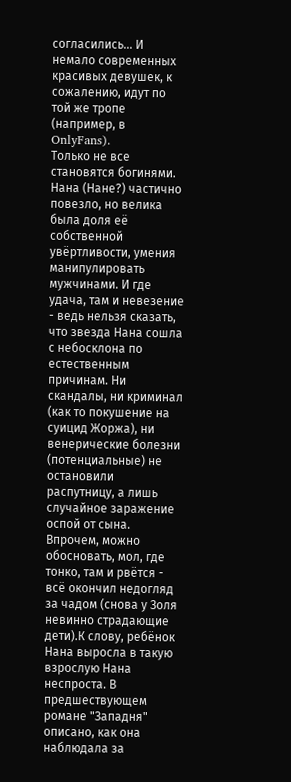согласились... И немало современных красивых девушек, к сожалению, идут по той же тропе (например, в OnlyFans).
Только не все становятся богинями. Нана (Нане?) частично повезло, но велика была доля её собственной увёртливости, умения манипулировать мужчинами. И где удача, там и невезение - ведь нельзя сказать, что звезда Нана сошла с небосклона по естественным причинам. Ни скандалы, ни криминал (как то покушение на суицид Жоржа), ни венерические болезни (потенциальные) не остановили распутницу, а лишь случайное заражение оспой от сына. Впрочем, можно обосновать, мол, где тонко, там и рвётся - всё окончил недогляд за чадом (снова у Золя невинно страдающие дети).К слову, ребёнок Нана выросла в такую взрослую Нана неспроста. В предшествующем романе "Западня" описано, как она наблюдала за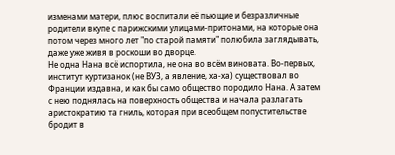изменами матери, плюс воспитали её пьющие и безразличные родители вкупе с парижскими улицами-притонами, на которые она потом через много лет "по старой памяти" полюбила заглядывать, даже уже живя в роскоши во дворце.
Не одна Нана всё испортила, не она во всём виновата. Во-первых, институт куртизанок (не ВУЗ, а явление, ха-ха) существовал во Франции издавна, и как бы само общество породило Нана. А затем
с нею поднялась на поверхность общества и начала разлагать аристократию та гниль, которая при всеобщем попустительстве бродит в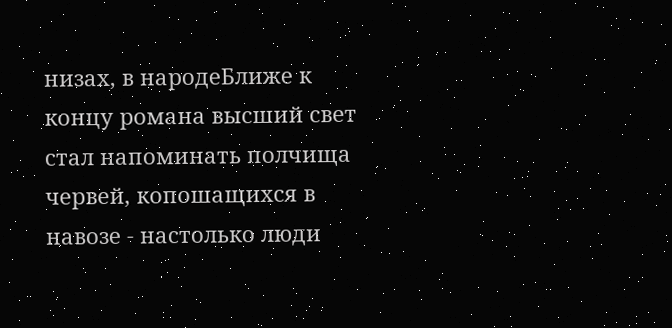низах, в народеБлиже к концу романа высший свет стал напоминать полчища червей, копошащихся в навозе - настолько люди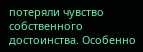потеряли чувство собственного достоинства. Особенно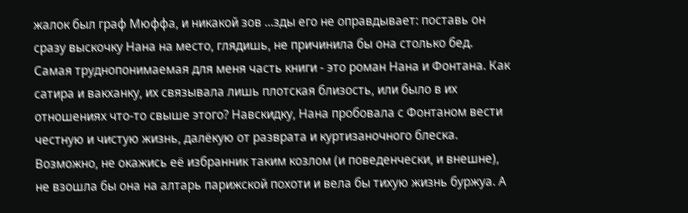жалок был граф Мюффа, и никакой зов ...зды его не оправдывает: поставь он сразу выскочку Нана на место, глядишь, не причинила бы она столько бед.
Самая труднопонимаемая для меня часть книги - это роман Нана и Фонтана. Как сатира и вакханку, их связывала лишь плотская близость, или было в их отношениях что-то свыше этого? Навскидку, Нана пробовала с Фонтаном вести честную и чистую жизнь, далёкую от разврата и куртизаночного блеска. Возможно, не окажись её избранник таким козлом (и поведенчески, и внешне), не взошла бы она на алтарь парижской похоти и вела бы тихую жизнь буржуа. А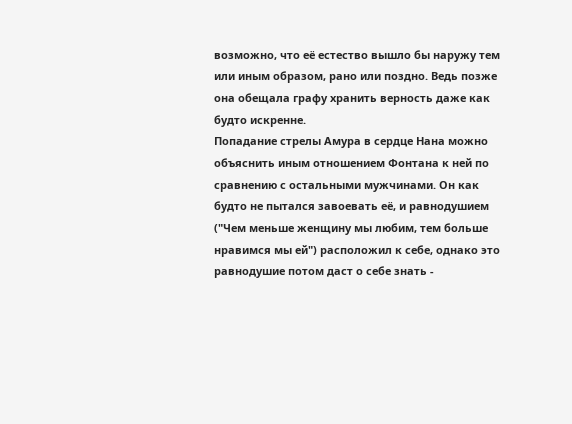возможно, что её естество вышло бы наружу тем или иным образом, рано или поздно. Ведь позже она обещала графу хранить верность даже как будто искренне.
Попадание стрелы Амура в сердце Нана можно объяснить иным отношением Фонтана к ней по сравнению с остальными мужчинами. Он как будто не пытался завоевать её, и равнодушием ("Чем меньше женщину мы любим, тем больше нравимся мы ей") расположил к себе, однако это равнодушие потом даст о себе знать -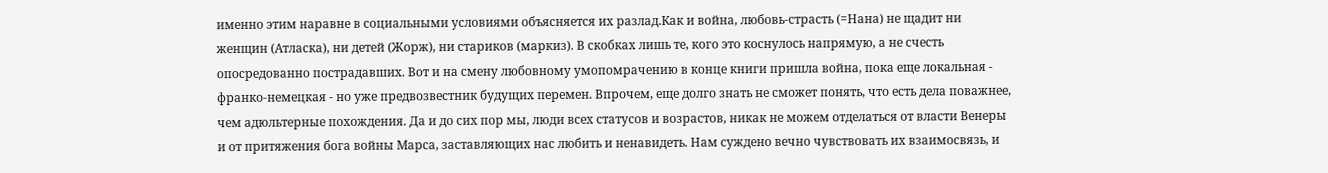именно этим наравне в социальными условиями объясняется их разлад.Как и война, любовь-страсть (=Нана) не щадит ни женщин (Атласка), ни детей (Жорж), ни стариков (маркиз). В скобках лишь те, кого это коснулось напрямую, а не счесть опосредованно пострадавших. Вот и на смену любовному умопомрачению в конце книги пришла война, пока еще локальная - франко-немецкая - но уже предвозвестник будущих перемен. Впрочем, еще долго знать не сможет понять, что есть дела поважнее, чем адюльтерные похождения. Да и до сих пор мы, люди всех статусов и возрастов, никак не можем отделаться от власти Венеры и от притяжения бога войны Марса, заставляющих нас любить и ненавидеть. Нам суждено вечно чувствовать их взаимосвязь, и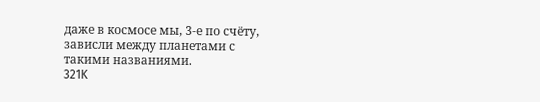даже в космосе мы, 3-е по счёту, зависли между планетами с такими названиями.
321K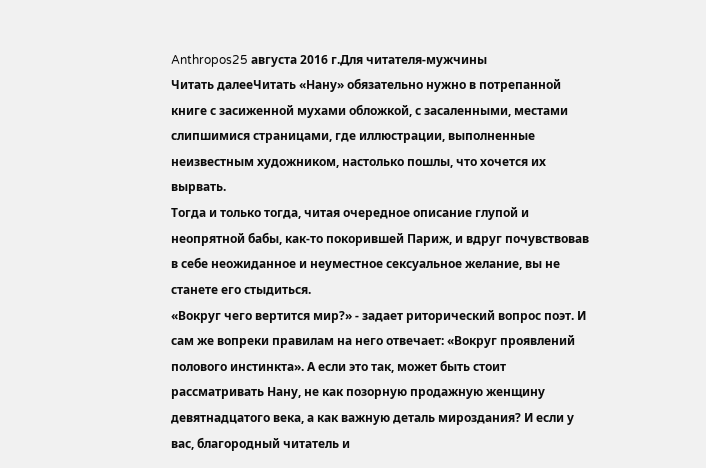Anthropos25 августа 2016 г.Для читателя-мужчины
Читать далееЧитать «Нану» обязательно нужно в потрепанной книге с засиженной мухами обложкой, с засаленными, местами слипшимися страницами, где иллюстрации, выполненные неизвестным художником, настолько пошлы, что хочется их вырвать.
Тогда и только тогда, читая очередное описание глупой и неопрятной бабы, как-то покорившей Париж, и вдруг почувствовав в себе неожиданное и неуместное сексуальное желание, вы не станете его стыдиться.
«Вокруг чего вертится мир?» - задает риторический вопрос поэт. И сам же вопреки правилам на него отвечает: «Вокруг проявлений полового инстинкта». А если это так, может быть стоит рассматривать Нану, не как позорную продажную женщину девятнадцатого века, а как важную деталь мироздания? И если у вас, благородный читатель и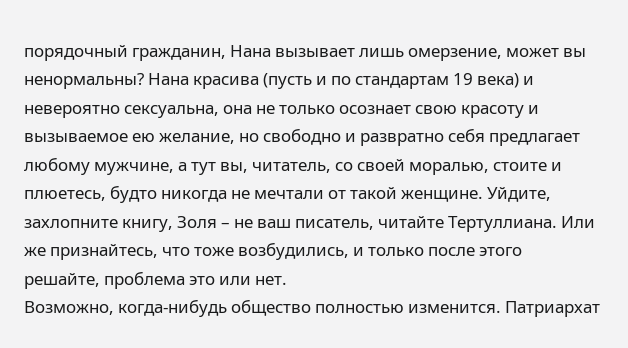порядочный гражданин, Нана вызывает лишь омерзение, может вы ненормальны? Нана красива (пусть и по стандартам 19 века) и невероятно сексуальна, она не только осознает свою красоту и вызываемое ею желание, но свободно и развратно себя предлагает любому мужчине, а тут вы, читатель, со своей моралью, стоите и плюетесь, будто никогда не мечтали от такой женщине. Уйдите, захлопните книгу, Золя – не ваш писатель, читайте Тертуллиана. Или же признайтесь, что тоже возбудились, и только после этого решайте, проблема это или нет.
Возможно, когда-нибудь общество полностью изменится. Патриархат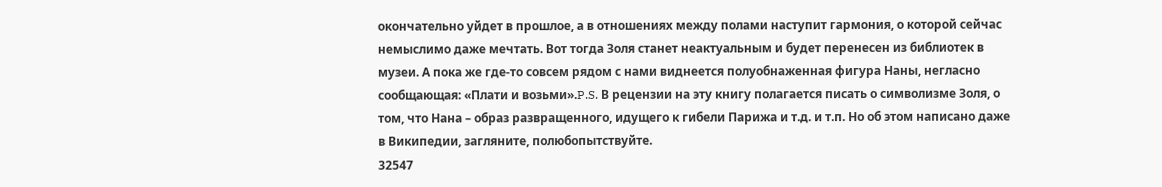окончательно уйдет в прошлое, а в отношениях между полами наступит гармония, о которой сейчас немыслимо даже мечтать. Вот тогда Золя станет неактуальным и будет перенесен из библиотек в музеи. А пока же где-то совсем рядом с нами виднеется полуобнаженная фигура Наны, негласно сообщающая: «Плати и возьми».P.S. В рецензии на эту книгу полагается писать о символизме Золя, о том, что Нана – образ развращенного, идущего к гибели Парижа и т.д. и т.п. Но об этом написано даже в Википедии, загляните, полюбопытствуйте.
32547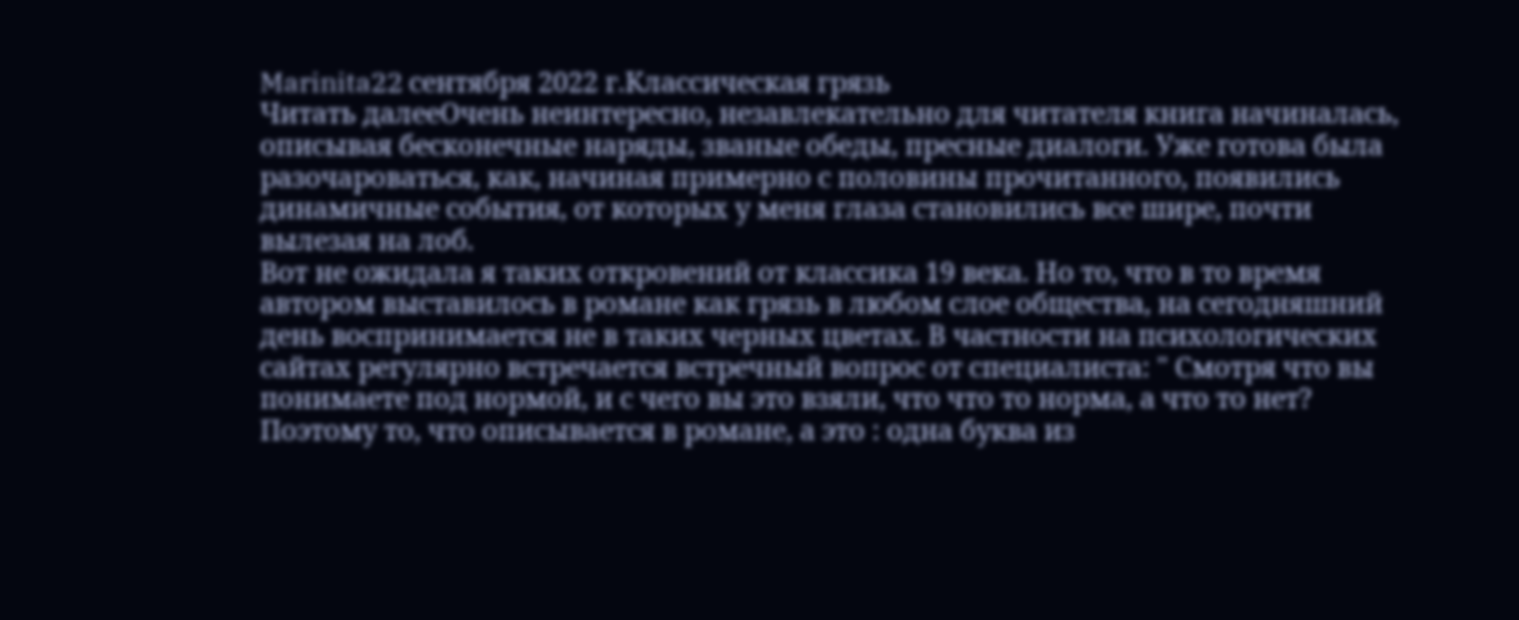Marinita22 сентября 2022 г.Классическая грязь
Читать далееОчень неинтересно, незавлекательно для читателя книга начиналась, описывая бесконечные наряды, званые обеды, пресные диалоги. Уже готова была разочароваться, как, начиная примерно с половины прочитанного, появились динамичные события, от которых у меня глаза становились все шире, почти вылезая на лоб.
Вот не ожидала я таких откровений от классика 19 века. Но то, что в то время автором выставилось в романе как грязь в любом слое общества, на сегодняшний день воспринимается не в таких черных цветах. В частности на психологических сайтах регулярно встречается встречный вопрос от специалиста: " Смотря что вы понимаете под нормой, и с чего вы это взяли, что что то норма, а что то нет?
Поэтому то, что описывается в романе, а это : одна буква из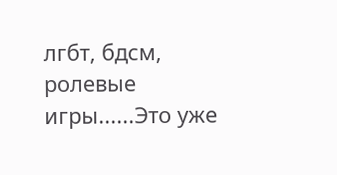лгбт, бдсм, ролевые игры......Это уже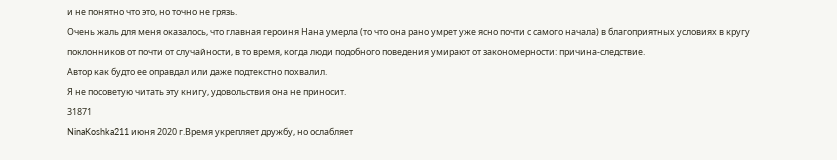и не понятно что это, но точно не грязь.
Очень жаль для меня оказалось, что главная героиня Нана умерла (то что она рано умрет уже ясно почти с самого начала) в благоприятных условиях в кругу поклонников от почти от случайности, в то время, когда люди подобного поведения умирают от закономерности: причина-следствие.
Автор как будто ее оправдал или даже подтекстно похвалил.
Я не посоветую читать эту книгу, удовольствия она не приносит.
31871
NinaKoshka211 июня 2020 г.Время укрепляет дружбу, но ослабляет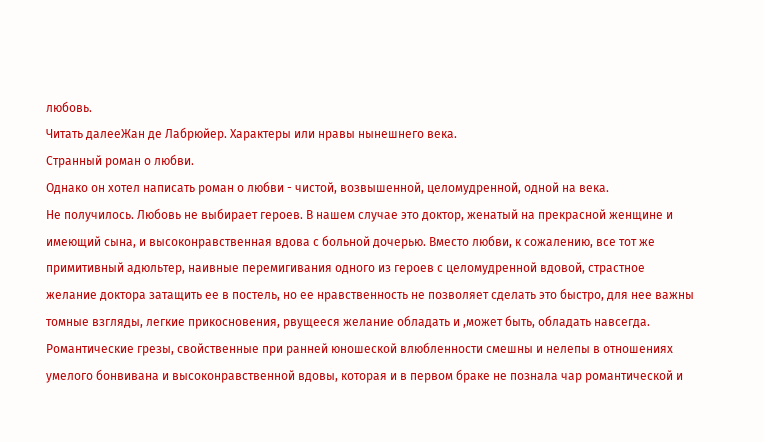любовь.
Читать далееЖан де Лабрюйер. Характеры или нравы нынешнего века.
Странный роман о любви.
Однако он хотел написать роман о любви - чистой, возвышенной, целомудренной, одной на века.
Не получилось. Любовь не выбирает героев. В нашем случае это доктор, женатый на прекрасной женщине и имеющий сына, и высоконравственная вдова с больной дочерью. Вместо любви, к сожалению, все тот же примитивный адюльтер, наивные перемигивания одного из героев с целомудренной вдовой, страстное желание доктора затащить ее в постель, но ее нравственность не позволяет сделать это быстро, для нее важны томные взгляды, легкие прикосновения, рвущееся желание обладать и ,может быть, обладать навсегда. Романтические грезы, свойственные при ранней юношеской влюбленности смешны и нелепы в отношениях умелого бонвивана и высоконравственной вдовы, которая и в первом браке не познала чар романтической и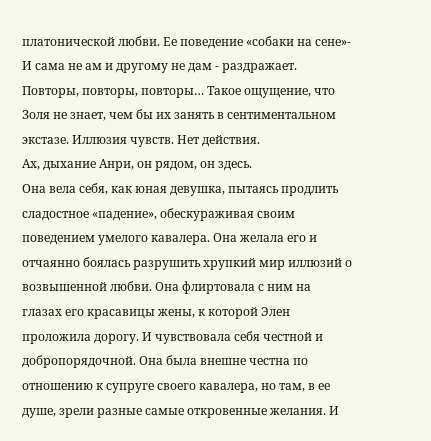платонической любви. Ее поведение «собаки на сене»- И сама не ам и другому не дам - раздражает. Повторы, повторы, повторы… Такое ощущение, что Золя не знает, чем бы их занять в сентиментальном экстазе. Иллюзия чувств. Нет действия.
Ах, дыхание Анри, он рядом, он здесь.
Она вела себя, как юная девушка, пытаясь продлить сладостное «падение», обескураживая своим поведением умелого кавалера. Она желала его и отчаянно боялась разрушить хрупкий мир иллюзий о возвышенной любви. Она флиртовала с ним на глазах его красавицы жены, к которой Элен проложила дорогу. И чувствовала себя честной и добропорядочной. Она была внешне честна по отношению к супруге своего кавалера, но там, в ее душе, зрели разные самые откровенные желания. И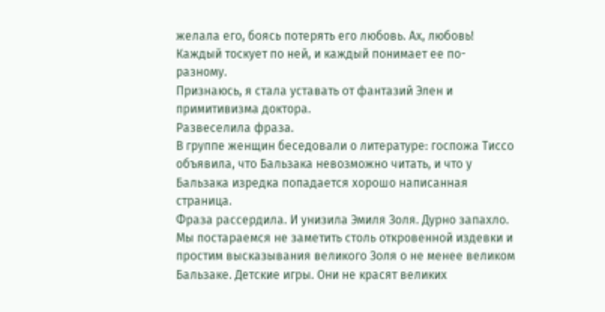желала его, боясь потерять его любовь. Ах, любовь! Каждый тоскует по ней, и каждый понимает ее по-разному.
Признаюсь, я стала уставать от фантазий Элен и примитивизма доктора.
Развеселила фраза.
В группе женщин беседовали о литературе: госпожа Тиссо объявила, что Бальзака невозможно читать, и что у Бальзака изредка попадается хорошо написанная страница.
Фраза рассердила. И унизила Эмиля Золя. Дурно запахло.
Мы постараемся не заметить столь откровенной издевки и простим высказывания великого Золя о не менее великом Бальзаке. Детские игры. Они не красят великих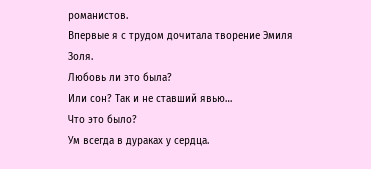романистов.
Впервые я с трудом дочитала творение Эмиля Золя.
Любовь ли это была?
Или сон? Так и не ставший явью…
Что это было?
Ум всегда в дураках у сердца.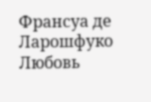Франсуа де Ларошфуко
Любовь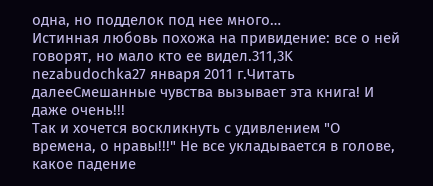одна, но подделок под нее много…
Истинная любовь похожа на привидение: все о ней говорят, но мало кто ее видел.311,3K
nezabudochka27 января 2011 г.Читать далееСмешанные чувства вызывает эта книга! И даже очень!!!
Так и хочется воскликнуть с удивлением "О времена, о нравы!!!" Не все укладывается в голове, какое падение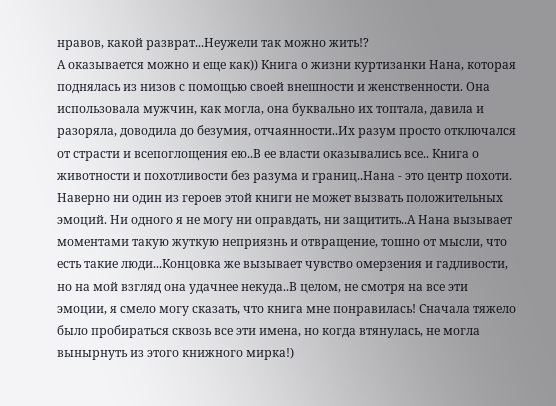нравов, какой разврат...Неужели так можно жить!?
А оказывается можно и еще как)) Книга о жизни куртизанки Нана, которая поднялась из низов с помощью своей внешности и женственности. Она использовала мужчин, как могла, она буквально их топтала, давила и разоряла, доводила до безумия, отчаянности..Их разум просто отключался от страсти и всепоглощения ею..В ее власти оказывались все.. Книга о животности и похотливости без разума и границ..Нана - это центр похоти. Наверно ни один из героев этой книги не может вызвать положительных эмоций. Ни одного я не могу ни оправдать, ни защитить..А Нана вызывает моментами такую жуткую неприязнь и отвращение, тошно от мысли, что есть такие люди...Концовка же вызывает чувство омерзения и гадливости, но на мой взгляд она удачнее некуда..В целом, не смотря на все эти эмоции, я смело могу сказать, что книга мне понравилась! Сначала тяжело было пробираться сквозь все эти имена, но когда втянулась, не могла вынырнуть из этого книжного мирка!)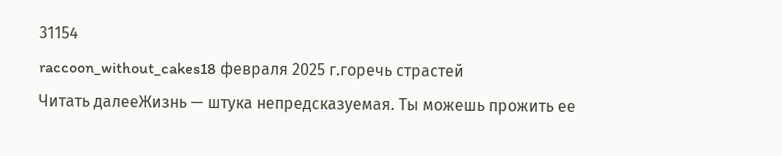31154
raccoon_without_cakes18 февраля 2025 г.горечь страстей
Читать далееЖизнь — штука непредсказуемая. Ты можешь прожить ее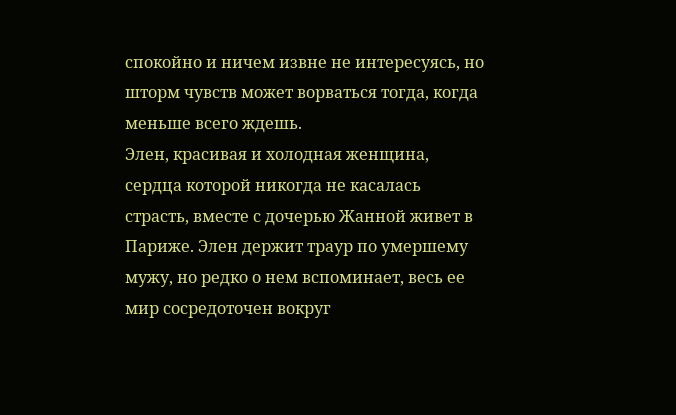спокойно и ничем извне не интересуясь, но шторм чувств может ворваться тогда, когда меньше всего ждешь.
Элен, красивая и холодная женщина, сердца которой никогда не касалась страсть, вместе с дочерью Жанной живет в Париже. Элен держит траур по умершему мужу, но редко о нем вспоминает, весь ее мир сосредоточен вокруг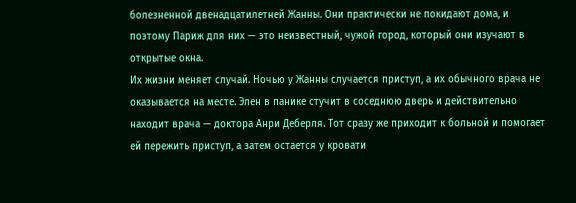болезненной двенадцатилетней Жанны. Они практически не покидают дома, и поэтому Париж для них — это неизвестный, чужой город, который они изучают в открытые окна.
Их жизни меняет случай. Ночью у Жанны случается приступ, а их обычного врача не оказывается на месте. Элен в панике стучит в соседнюю дверь и действительно находит врача — доктора Анри Деберля. Тот сразу же приходит к больной и помогает ей пережить приступ, а затем остается у кровати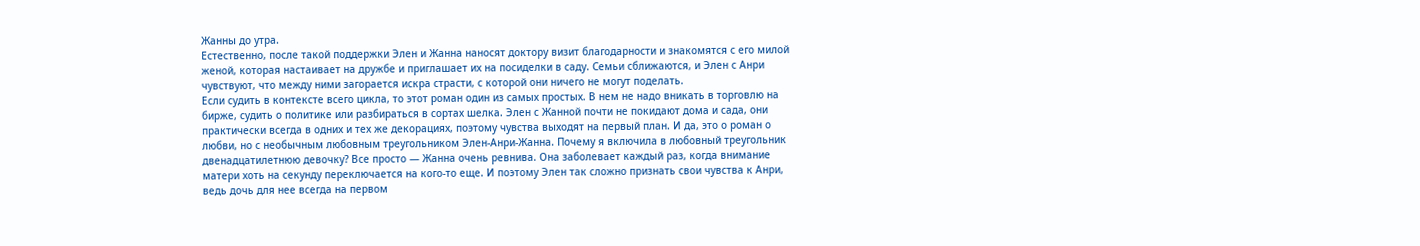Жанны до утра.
Естественно, после такой поддержки Элен и Жанна наносят доктору визит благодарности и знакомятся с его милой женой, которая настаивает на дружбе и приглашает их на посиделки в саду. Семьи сближаются, и Элен с Анри чувствуют, что между ними загорается искра страсти, с которой они ничего не могут поделать.
Если судить в контексте всего цикла, то этот роман один из самых простых. В нем не надо вникать в торговлю на бирже, судить о политике или разбираться в сортах шелка. Элен с Жанной почти не покидают дома и сада, они практически всегда в одних и тех же декорациях, поэтому чувства выходят на первый план. И да, это о роман о любви, но с необычным любовным треугольником Элен-Анри-Жанна. Почему я включила в любовный треугольник двенадцатилетнюю девочку? Все просто — Жанна очень ревнива. Она заболевает каждый раз, когда внимание матери хоть на секунду переключается на кого-то еще. И поэтому Элен так сложно признать свои чувства к Анри, ведь дочь для нее всегда на первом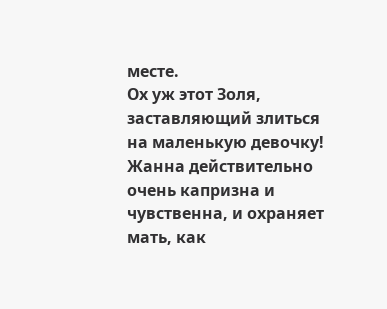месте.
Ох уж этот Золя, заставляющий злиться на маленькую девочку! Жанна действительно очень капризна и чувственна, и охраняет мать, как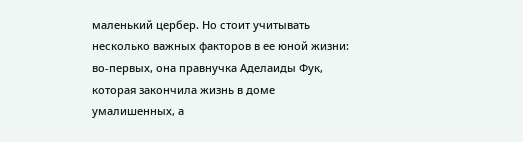маленький цербер. Но стоит учитывать несколько важных факторов в ее юной жизни: во-первых, она правнучка Аделаиды Фук, которая закончила жизнь в доме умалишенных, а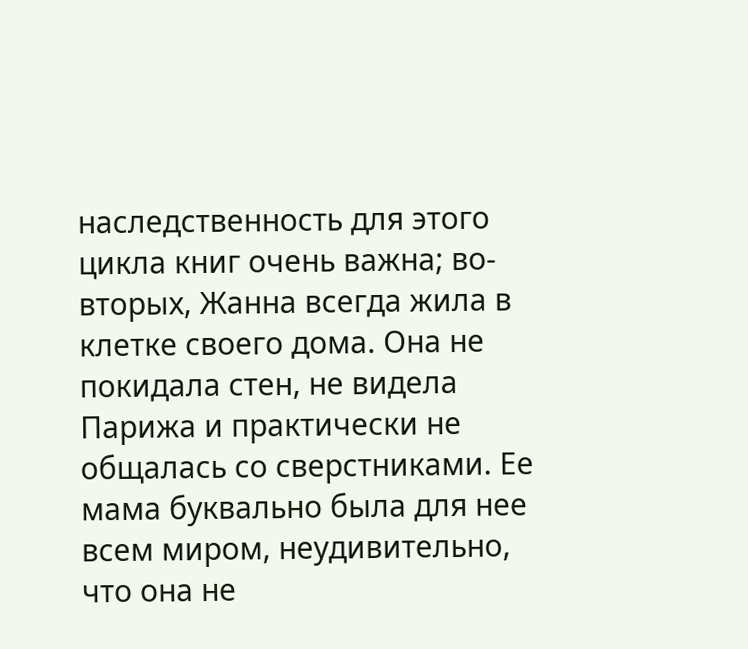наследственность для этого цикла книг очень важна; во-вторых, Жанна всегда жила в клетке своего дома. Она не покидала стен, не видела Парижа и практически не общалась со сверстниками. Ее мама буквально была для нее всем миром, неудивительно, что она не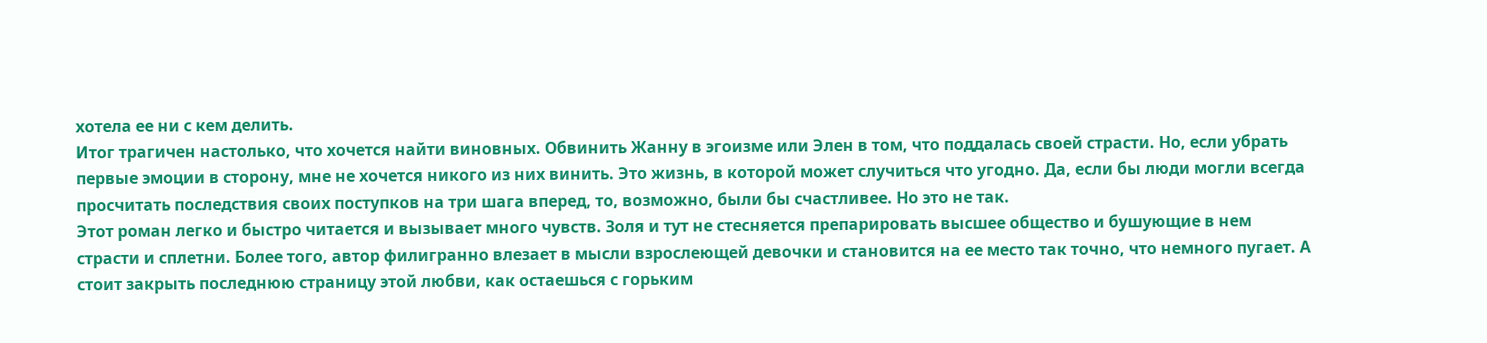хотела ее ни с кем делить.
Итог трагичен настолько, что хочется найти виновных. Обвинить Жанну в эгоизме или Элен в том, что поддалась своей страсти. Но, если убрать первые эмоции в сторону, мне не хочется никого из них винить. Это жизнь, в которой может случиться что угодно. Да, если бы люди могли всегда просчитать последствия своих поступков на три шага вперед, то, возможно, были бы счастливее. Но это не так.
Этот роман легко и быстро читается и вызывает много чувств. Золя и тут не стесняется препарировать высшее общество и бушующие в нем страсти и сплетни. Более того, автор филигранно влезает в мысли взрослеющей девочки и становится на ее место так точно, что немного пугает. А стоит закрыть последнюю страницу этой любви, как остаешься с горьким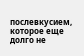послевкусием, которое еще долго не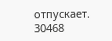отпускает.
30468